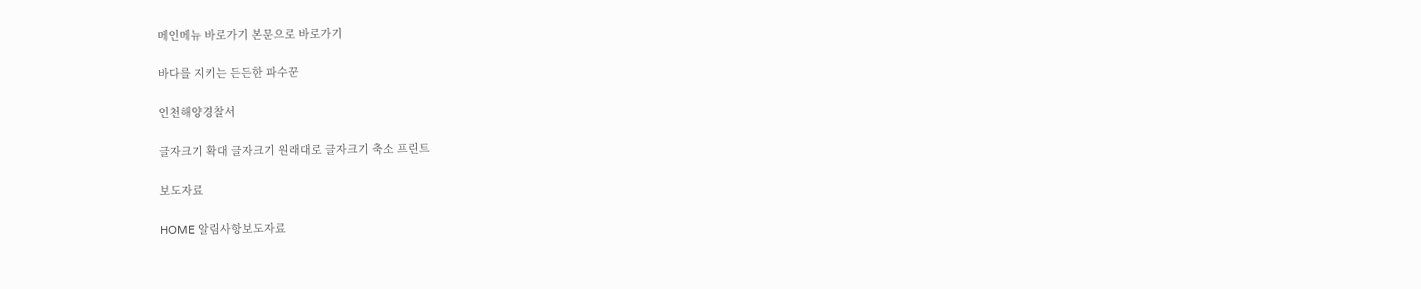메인메뉴 바로가기 본문으로 바로가기

바다를 지키는 든든한 파수꾼

인천해양경찰서

글자크기 확대 글자크기 원래대로 글자크기 축소 프린트

보도자료

HOME 알림사항보도자료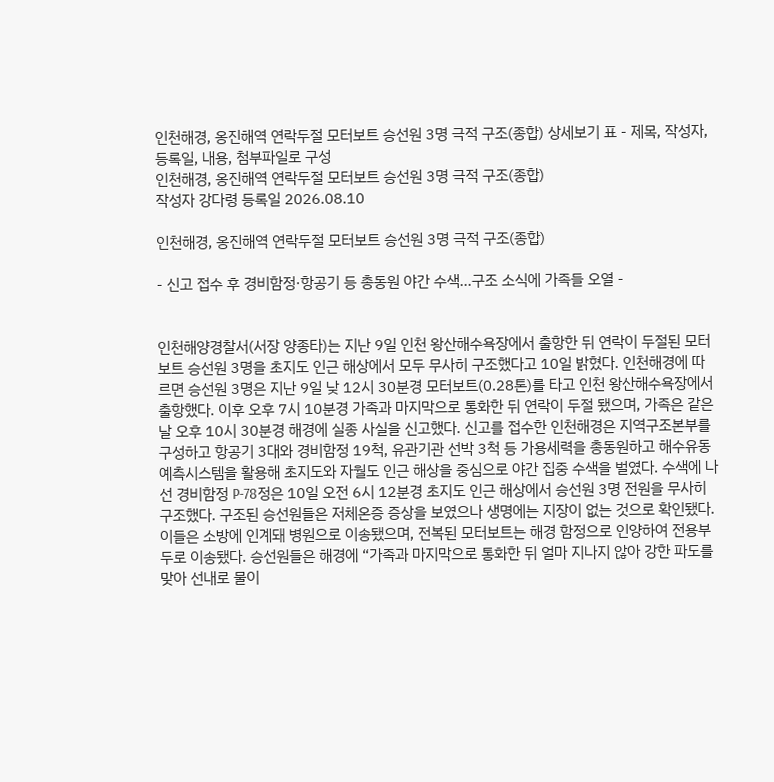인천해경, 옹진해역 연락두절 모터보트 승선원 3명 극적 구조(종합) 상세보기 표 - 제목, 작성자, 등록일, 내용, 첨부파일로 구성
인천해경, 옹진해역 연락두절 모터보트 승선원 3명 극적 구조(종합)
작성자 강다령 등록일 2026.08.10

인천해경, 옹진해역 연락두절 모터보트 승선원 3명 극적 구조(종합)

- 신고 접수 후 경비함정·항공기 등 총동원 야간 수색…구조 소식에 가족들 오열 -


인천해양경찰서(서장 양종타)는 지난 9일 인천 왕산해수욕장에서 출항한 뒤 연락이 두절된 모터보트 승선원 3명을 초지도 인근 해상에서 모두 무사히 구조했다고 10일 밝혔다. 인천해경에 따르면 승선원 3명은 지난 9일 낮 12시 30분경 모터보트(0.28톤)를 타고 인천 왕산해수욕장에서 출항했다. 이후 오후 7시 10분경 가족과 마지막으로 통화한 뒤 연락이 두절 됐으며, 가족은 같은 날 오후 10시 30분경 해경에 실종 사실을 신고했다. 신고를 접수한 인천해경은 지역구조본부를 구성하고 항공기 3대와 경비함정 19척, 유관기관 선박 3척 등 가용세력을 총동원하고 해수유동예측시스템을 활용해 초지도와 자월도 인근 해상을 중심으로 야간 집중 수색을 벌였다. 수색에 나선 경비함정 P-78정은 10일 오전 6시 12분경 초지도 인근 해상에서 승선원 3명 전원을 무사히 구조했다. 구조된 승선원들은 저체온증 증상을 보였으나 생명에는 지장이 없는 것으로 확인됐다. 이들은 소방에 인계돼 병원으로 이송됐으며, 전복된 모터보트는 해경 함정으로 인양하여 전용부두로 이송됐다. 승선원들은 해경에 “가족과 마지막으로 통화한 뒤 얼마 지나지 않아 강한 파도를 맞아 선내로 물이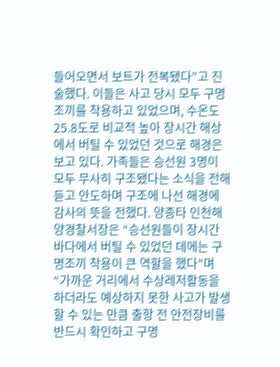들어오면서 보트가 전복됐다”고 진술했다. 이들은 사고 당시 모두 구명조끼를 착용하고 있었으며, 수온도 25.8도로 비교적 높아 장시간 해상에서 버틸 수 있었던 것으로 해경은 보고 있다. 가족들은 승선원 3명이 모두 무사히 구조됐다는 소식을 전해 듣고 안도하며 구조에 나선 해경에 감사의 뜻을 전했다. 양종타 인천해양경찰서장은 “승선원들이 장시간 바다에서 버틸 수 있었던 데에는 구명조끼 착용이 큰 역할을 했다”며 “가까운 거리에서 수상레저활동을 하더라도 예상하지 못한 사고가 발생할 수 있는 만큼 출항 전 안전장비를 반드시 확인하고 구명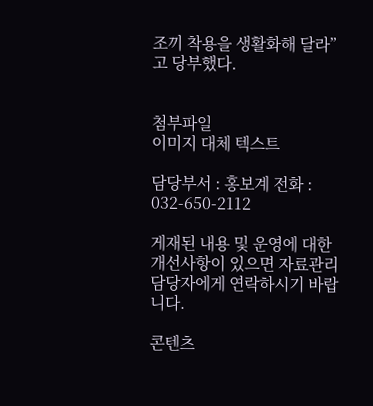조끼 착용을 생활화해 달라”고 당부했다.


첨부파일
이미지 대체 텍스트

담당부서 : 홍보계 전화 : 032-650-2112

게재된 내용 및 운영에 대한 개선사항이 있으면 자료관리 담당자에게 연락하시기 바랍니다.

콘텐츠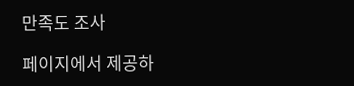만족도 조사

페이지에서 제공하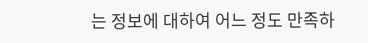는 정보에 대하여 어느 정도 만족하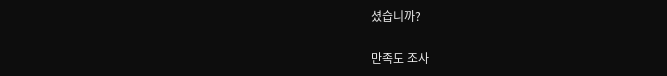셨습니까?

만족도 조사